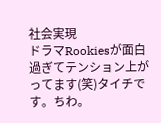社会実現
ドラマRookiesが面白過ぎてテンション上がってます(笑)タイチです。ちわ。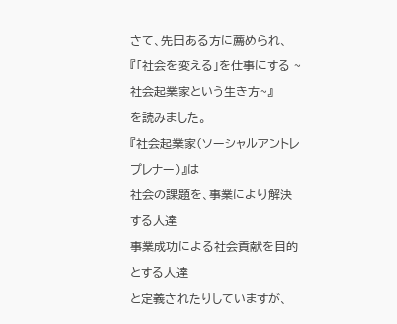さて、先日ある方に薦められ、
『「社会を変える」を仕事にする ~社会起業家という生き方~』
を読みました。
『社会起業家(ソーシャルアントレプレナー)』は
社会の課題を、事業により解決する人達
事業成功による社会貢献を目的とする人達
と定義されたりしていますが、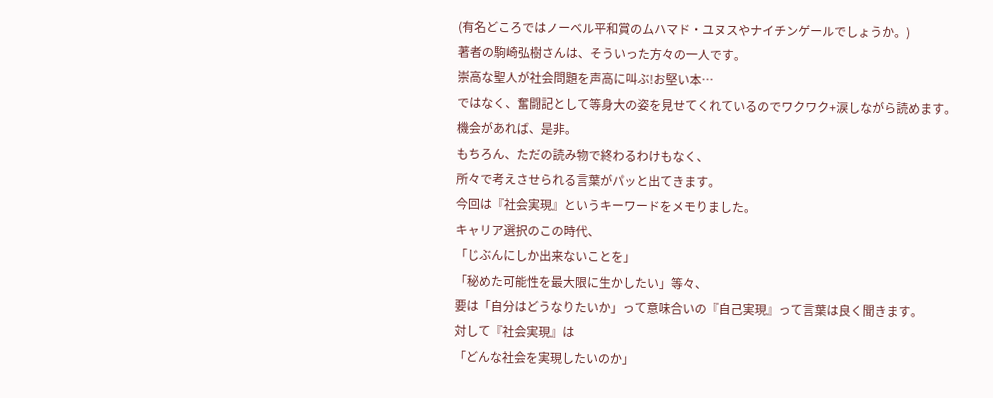(有名どころではノーベル平和賞のムハマド・ユヌスやナイチンゲールでしょうか。)
著者の駒崎弘樹さんは、そういった方々の一人です。
崇高な聖人が社会問題を声高に叫ぶ!お堅い本…
ではなく、奮闘記として等身大の姿を見せてくれているのでワクワク+涙しながら読めます。
機会があれば、是非。
もちろん、ただの読み物で終わるわけもなく、
所々で考えさせられる言葉がパッと出てきます。
今回は『社会実現』というキーワードをメモりました。
キャリア選択のこの時代、
「じぶんにしか出来ないことを」
「秘めた可能性を最大限に生かしたい」等々、
要は「自分はどうなりたいか」って意味合いの『自己実現』って言葉は良く聞きます。
対して『社会実現』は
「どんな社会を実現したいのか」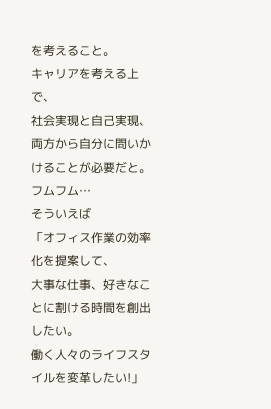を考えること。
キャリアを考える上で、
社会実現と自己実現、
両方から自分に問いかけることが必要だと。
フムフム…
そういえば
「オフィス作業の効率化を提案して、
大事な仕事、好きなことに割ける時間を創出したい。
働く人々のライフスタイルを変革したい!」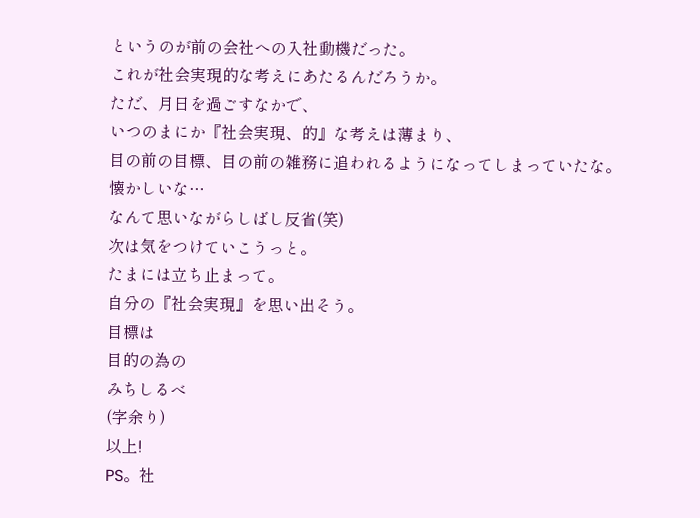というのが前の会社への入社動機だった。
これが社会実現的な考えにあたるんだろうか。
ただ、月日を過ごすなかで、
いつのまにか『社会実現、的』な考えは薄まり、
目の前の目標、目の前の雑務に追われるようになってしまっていたな。
懐かしいな…
なんて思いながらしばし反省(笑)
次は気をつけていこうっと。
たまには立ち止まって。
自分の『社会実現』を思い出そう。
目標は
目的の為の
みちしるべ
(字余り)
以上!
PS。社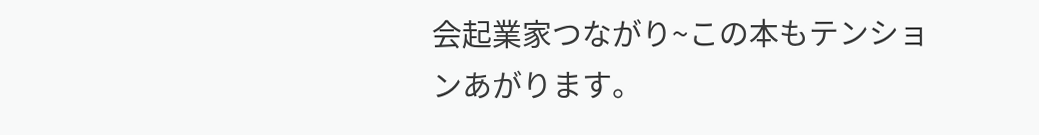会起業家つながり~この本もテンションあがります。